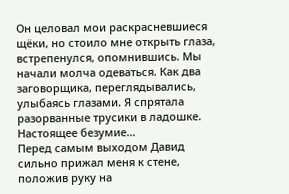Он целовал мои раскрасневшиеся щёки, но стоило мне открыть глаза, встрепенулся, опомнившись. Мы начали молча одеваться. Как два заговорщика, переглядывались, улыбаясь глазами. Я спрятала разорванные трусики в ладошке. Настоящее безумие…
Перед самым выходом Давид сильно прижал меня к стене, положив руку на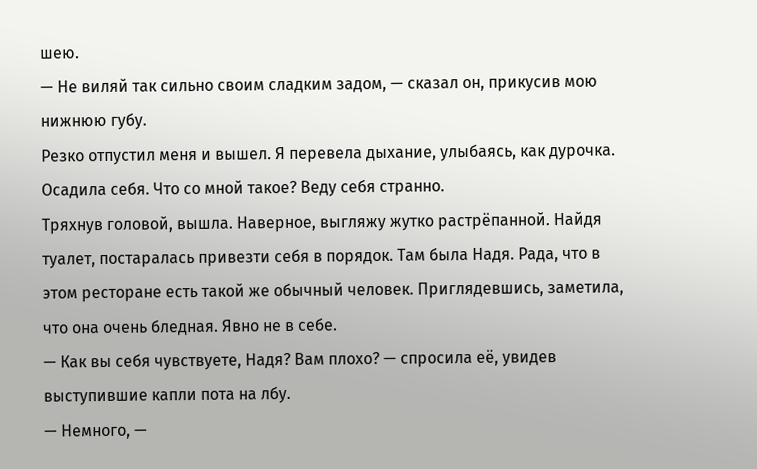шею.
— Не виляй так сильно своим сладким задом, — сказал он, прикусив мою нижнюю губу.
Резко отпустил меня и вышел. Я перевела дыхание, улыбаясь, как дурочка. Осадила себя. Что со мной такое? Веду себя странно.
Тряхнув головой, вышла. Наверное, выгляжу жутко растрёпанной. Найдя туалет, постаралась привезти себя в порядок. Там была Надя. Рада, что в этом ресторане есть такой же обычный человек. Приглядевшись, заметила, что она очень бледная. Явно не в себе.
— Как вы себя чувствуете, Надя? Вам плохо? — спросила её, увидев выступившие капли пота на лбу.
— Немного, —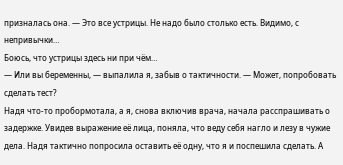призналась она. — Это все устрицы. Не надо было столько есть. Видимо, с непривычки…
Боюсь, что устрицы здесь ни при чём…
— Или вы беременны, — выпалила я, забыв о тактичности. — Может, попробовать сделать тест?
Надя что-то пробормотала, а я, снова включив врача, начала расспрашивать о задержке. Увидев выражение её лица, поняла, что веду себя нагло и лезу в чужие дела. Надя тактично попросила оставить её одну, что я и поспешила сделать. А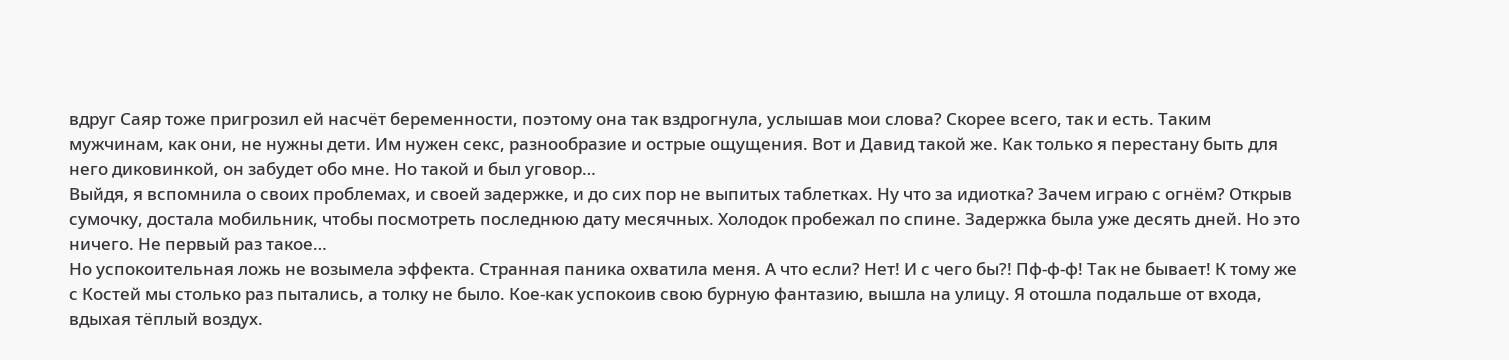вдруг Саяр тоже пригрозил ей насчёт беременности, поэтому она так вздрогнула, услышав мои слова? Скорее всего, так и есть. Таким мужчинам, как они, не нужны дети. Им нужен секс, разнообразие и острые ощущения. Вот и Давид такой же. Как только я перестану быть для него диковинкой, он забудет обо мне. Но такой и был уговор…
Выйдя, я вспомнила о своих проблемах, и своей задержке, и до сих пор не выпитых таблетках. Ну что за идиотка? Зачем играю с огнём? Открыв сумочку, достала мобильник, чтобы посмотреть последнюю дату месячных. Холодок пробежал по спине. Задержка была уже десять дней. Но это ничего. Не первый раз такое…
Но успокоительная ложь не возымела эффекта. Странная паника охватила меня. А что если? Нет! И с чего бы?! Пф-ф-ф! Так не бывает! К тому же с Костей мы столько раз пытались, а толку не было. Кое-как успокоив свою бурную фантазию, вышла на улицу. Я отошла подальше от входа, вдыхая тёплый воздух.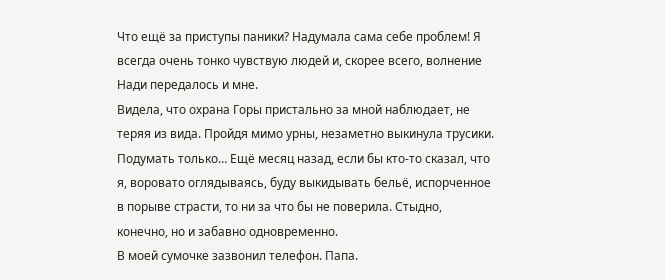Что ещё за приступы паники? Надумала сама себе проблем! Я всегда очень тонко чувствую людей и, скорее всего, волнение Нади передалось и мне.
Видела, что охрана Горы пристально за мной наблюдает, не теряя из вида. Пройдя мимо урны, незаметно выкинула трусики. Подумать только… Ещё месяц назад, если бы кто-то сказал, что я, воровато оглядываясь, буду выкидывать бельё, испорченное в порыве страсти, то ни за что бы не поверила. Стыдно, конечно, но и забавно одновременно.
В моей сумочке зазвонил телефон. Папа.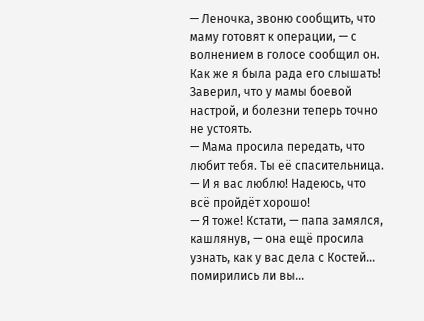— Леночка, звоню сообщить, что маму готовят к операции, — с волнением в голосе сообщил он.
Как же я была рада его слышать! Заверил, что у мамы боевой настрой, и болезни теперь точно не устоять.
— Мама просила передать, что любит тебя. Ты её спасительница.
— И я вас люблю! Надеюсь, что всё пройдёт хорошо!
— Я тоже! Кстати, — папа замялся, кашлянув, — она ещё просила узнать, как у вас дела с Костей… помирились ли вы…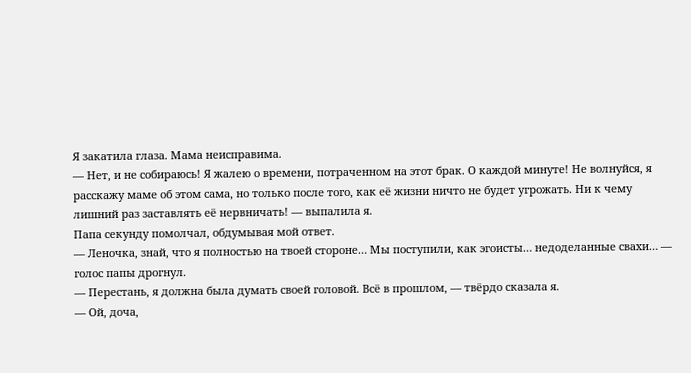Я закатила глаза. Мама неисправима.
— Нет, и не собираюсь! Я жалею о времени, потраченном на этот брак. О каждой минуте! Не волнуйся, я расскажу маме об этом сама, но только после того, как её жизни ничто не будет угрожать. Ни к чему лишний раз заставлять её нервничать! — выпалила я.
Папа секунду помолчал, обдумывая мой ответ.
— Леночка, знай, что я полностью на твоей стороне… Мы поступили, как эгоисты… недоделанные свахи… — голос папы дрогнул.
— Перестань, я должна была думать своей головой. Всё в прошлом, — твёрдо сказала я.
— Ой, доча,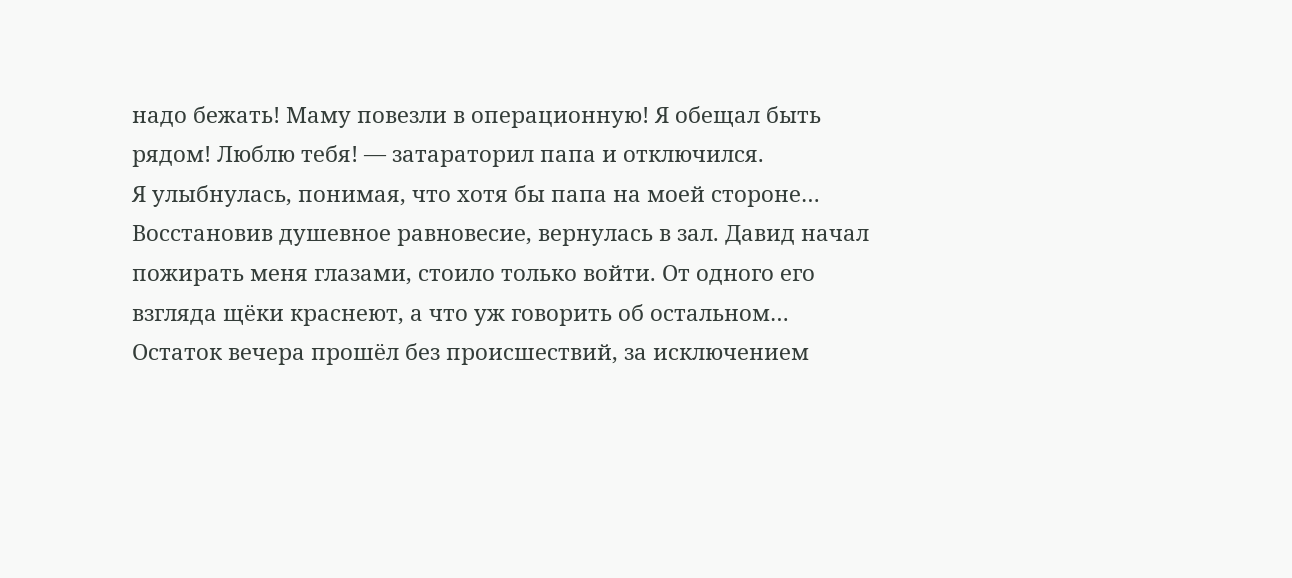надо бежать! Маму повезли в операционную! Я обещал быть рядом! Люблю тебя! — затараторил папа и отключился.
Я улыбнулась, понимая, что хотя бы папа на моей стороне…
Восстановив душевное равновесие, вернулась в зал. Давид начал пожирать меня глазами, стоило только войти. От одного его взгляда щёки краснеют, а что уж говорить об остальном…
Остаток вечера прошёл без происшествий, за исключением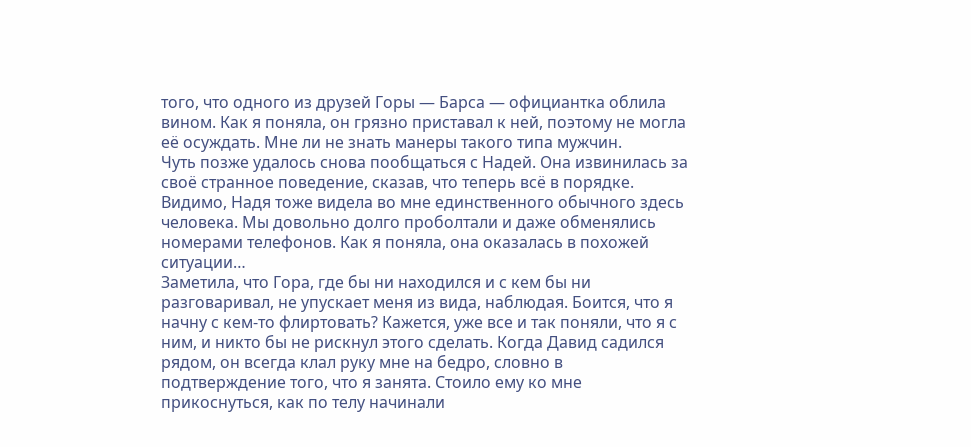того, что одного из друзей Горы — Барса — официантка облила вином. Как я поняла, он грязно приставал к ней, поэтому не могла её осуждать. Мне ли не знать манеры такого типа мужчин.
Чуть позже удалось снова пообщаться с Надей. Она извинилась за своё странное поведение, сказав, что теперь всё в порядке. Видимо, Надя тоже видела во мне единственного обычного здесь человека. Мы довольно долго проболтали и даже обменялись номерами телефонов. Как я поняла, она оказалась в похожей ситуации…
Заметила, что Гора, где бы ни находился и с кем бы ни разговаривал, не упускает меня из вида, наблюдая. Боится, что я начну с кем-то флиртовать? Кажется, уже все и так поняли, что я с ним, и никто бы не рискнул этого сделать. Когда Давид садился рядом, он всегда клал руку мне на бедро, словно в подтверждение того, что я занята. Стоило ему ко мне прикоснуться, как по телу начинали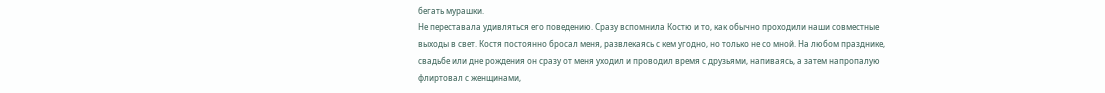бегать мурашки.
Не переставала удивляться его поведению. Сразу вспомнила Костю и то, как обычно проходили наши совместные выходы в свет. Костя постоянно бросал меня, развлекаясь с кем угодно, но только не со мной. На любом празднике, свадьбе или дне рождения он сразу от меня уходил и проводил время с друзьями, напиваясь, а затем напропалую флиртовал с женщинами,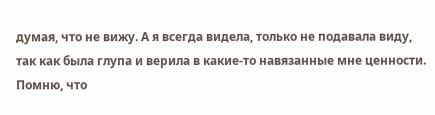думая, что не вижу. А я всегда видела, только не подавала виду, так как была глупа и верила в какие-то навязанные мне ценности. Помню, что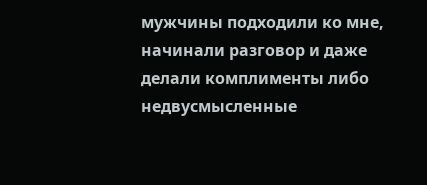мужчины подходили ко мне, начинали разговор и даже делали комплименты либо недвусмысленные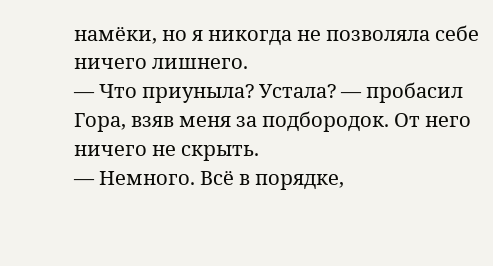намёки, но я никогда не позволяла себе ничего лишнего.
— Что приуныла? Устала? — пробасил Гора, взяв меня за подбородок. От него ничего не скрыть.
— Немного. Всё в порядке,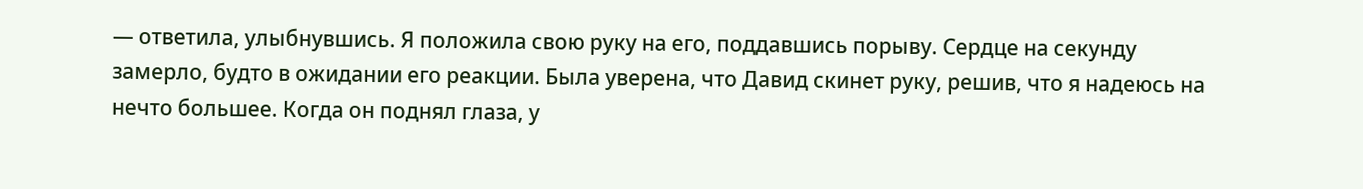— ответила, улыбнувшись. Я положила свою руку на его, поддавшись порыву. Сердце на секунду замерло, будто в ожидании его реакции. Была уверена, что Давид скинет руку, решив, что я надеюсь на нечто большее. Когда он поднял глаза, у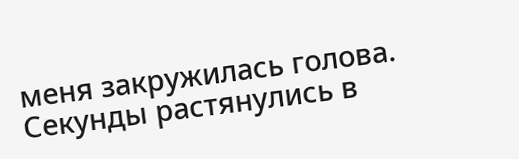меня закружилась голова. Секунды растянулись в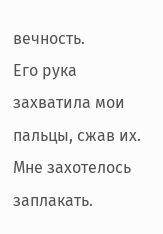вечность.
Его рука захватила мои пальцы, сжав их. Мне захотелось заплакать.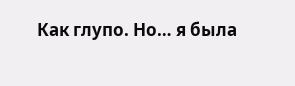Как глупо. Но… я была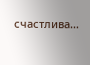счастлива…